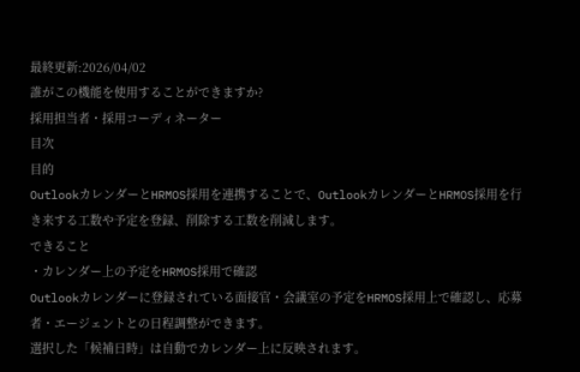最終更新:2026/04/02
誰がこの機能を使用することができますか?
採用担当者・採用コーディネーター
目次
目的
OutlookカレンダーとHRMOS採用を連携することで、OutlookカレンダーとHRMOS採用を行き来する工数や予定を登録、削除する工数を削減します。
できること
・カレンダー上の予定をHRMOS採用で確認
Outlookカレンダーに登録されている⾯接官・会議室の予定をHRMOS採⽤上で確認し、応募者・エージェントとの⽇程調整ができます。
選択した「候補⽇時」は⾃動でカレンダー上に反映されます。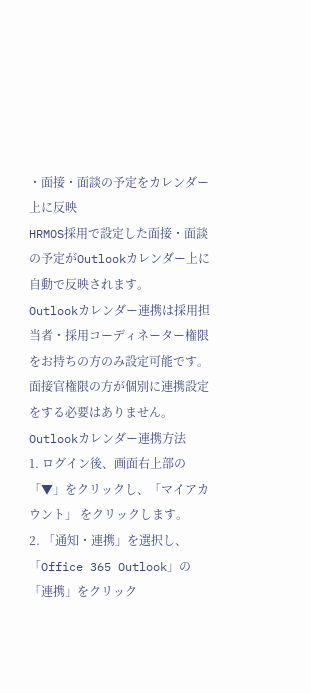・面接・面談の予定をカレンダー上に反映
HRMOS採⽤で設定した⾯接・⾯談の予定がOutlookカレンダー上に⾃動で反映されます。
Outlookカレンダー連携は採⽤担当者・採⽤コーディネーター権限をお持ちの⽅のみ設定可能です。
⾯接官権限の⽅が個別に連携設定をする必要はありません。
Outlookカレンダー連携方法
1. ログイン後、画⾯右上部の「▼」をクリックし、「マイアカウント」 をクリックします。
2. 「通知・連携」を選択し、「Office 365 Outlook」の「連携」をクリック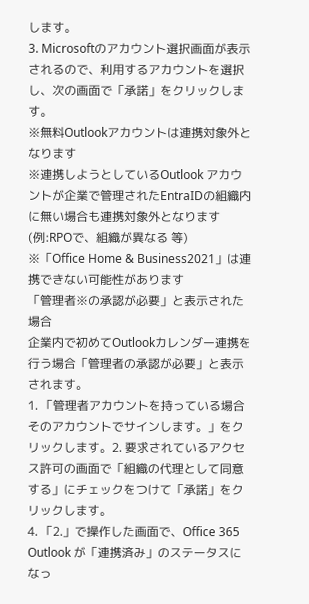します。
3. Microsoftのアカウント選択画⾯が表⽰されるので、利⽤するアカウントを選択し、次の画⾯で「承諾」をクリックします。
※無料Outlookアカウントは連携対象外となります
※連携しようとしているOutlook アカウントが企業で管理されたEntraIDの組織内に無い場合も連携対象外となります(例:RPOで、組織が異なる 等)
※「Office Home & Business2021」は連携できない可能性があります
「管理者※の承認が必要」と表⽰された場合
企業内で初めてOutlookカレンダー連携を行う場合「管理者の承認が必要」と表示されます。
1. 「管理者アカウントを持っている場合 そのアカウントでサインします。」をクリックします。2. 要求されているアクセス許可の画面で「組織の代理として同意する」にチェックをつけて「承諾」をクリックします。
4. 「2.」で操作した画面で、Office 365 Outlook が「連携済み」のステータスになっ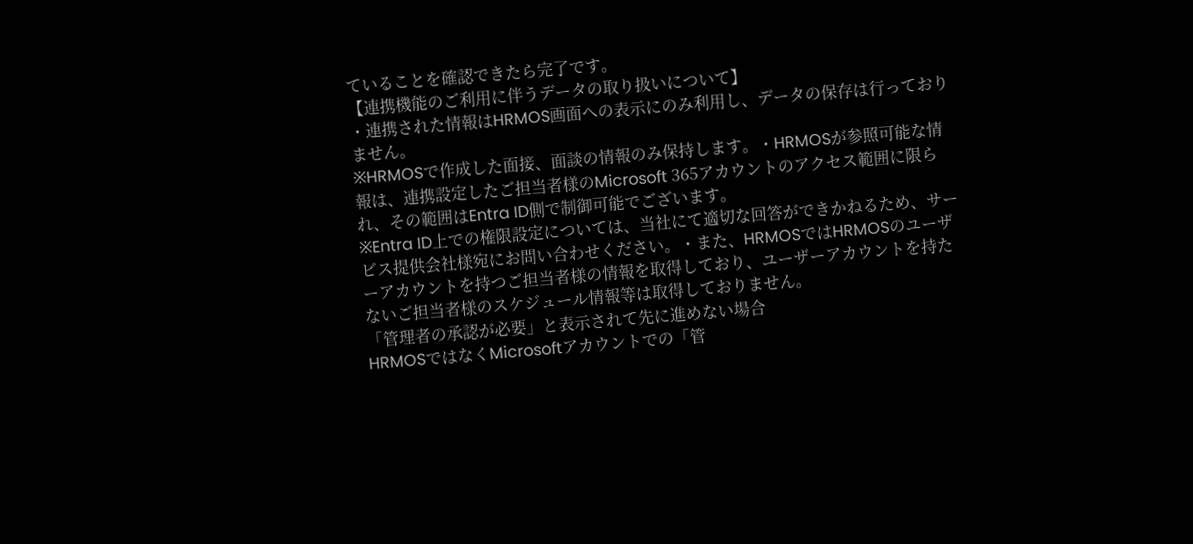ていることを確認できたら完了です。
【連携機能のご利用に伴うデータの取り扱いについて】
・連携された情報はHRMOS画面への表示にのみ利用し、データの保存は行っておりません。
※HRMOSで作成した面接、面談の情報のみ保持します。・HRMOSが参照可能な情報は、連携設定したご担当者様のMicrosoft 365アカウントのアクセス範囲に限られ、その範囲はEntra ID側で制御可能でございます。
※Entra ID上での権限設定については、当社にて適切な回答ができかねるため、サービス提供会社様宛にお問い合わせください。・また、HRMOSではHRMOSのユーザーアカウントを持つご担当者様の情報を取得しており、ユーザーアカウントを持たないご担当者様のスケジュール情報等は取得しておりません。
「管理者の承認が必要」と表示されて先に進めない場合
HRMOSではなくMicrosoftアカウントでの「管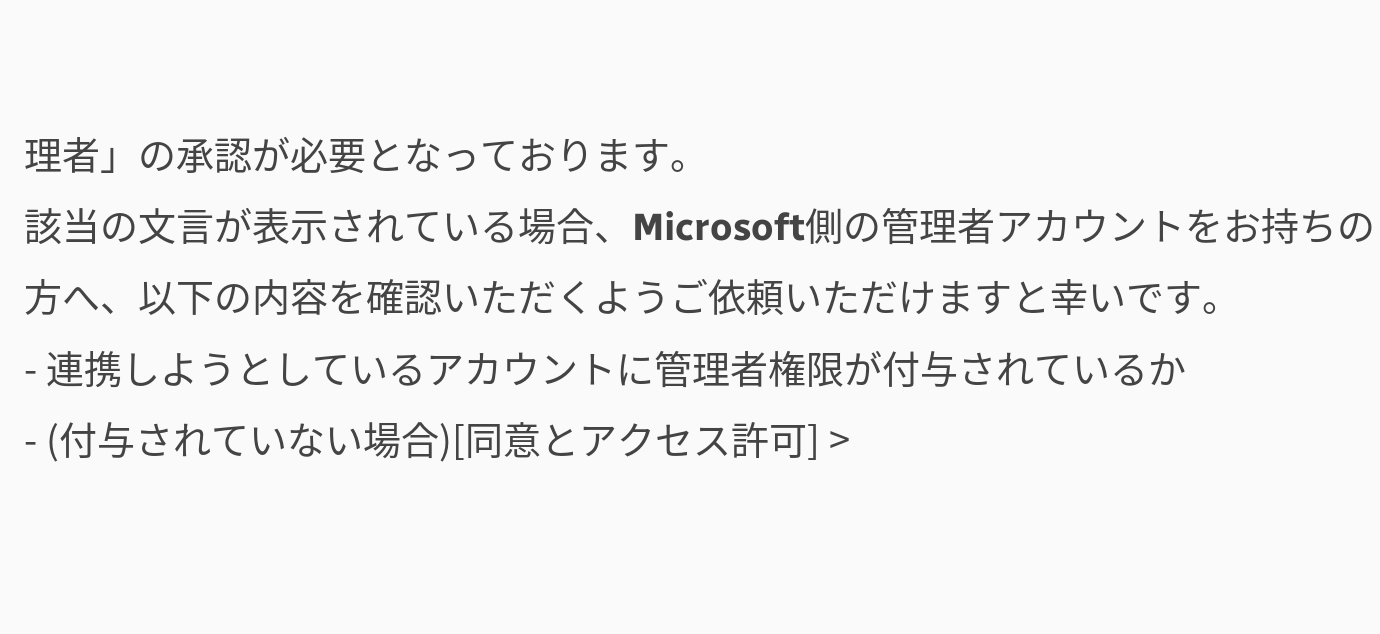理者」の承認が必要となっております。
該当の文言が表示されている場合、Microsoft側の管理者アカウントをお持ちの方へ、以下の内容を確認いただくようご依頼いただけますと幸いです。
- 連携しようとしているアカウントに管理者権限が付与されているか
- (付与されていない場合)[同意とアクセス許可] >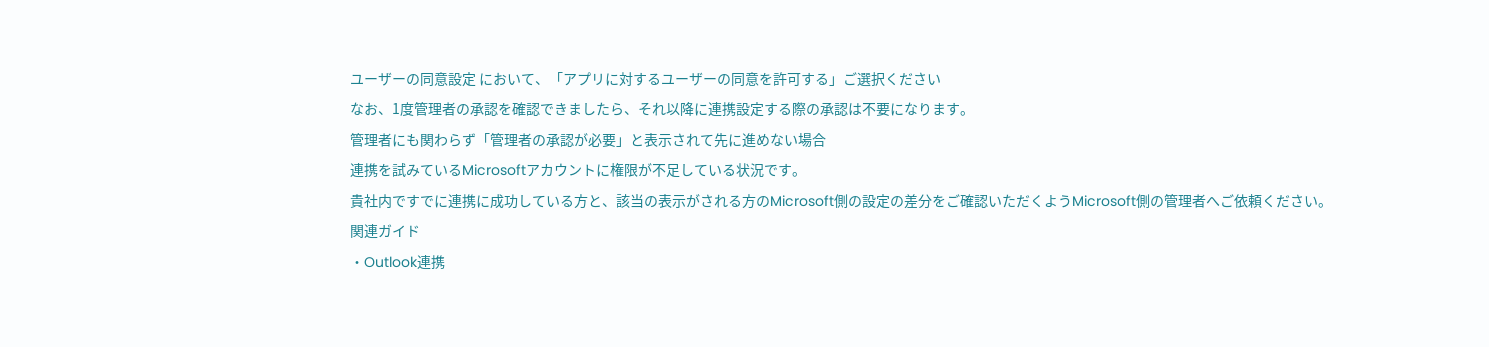ユーザーの同意設定 において、「アプリに対するユーザーの同意を許可する」ご選択ください
なお、1度管理者の承認を確認できましたら、それ以降に連携設定する際の承認は不要になります。
管理者にも関わらず「管理者の承認が必要」と表示されて先に進めない場合
連携を試みているMicrosoftアカウントに権限が不足している状況です。
貴社内ですでに連携に成功している方と、該当の表示がされる方のMicrosoft側の設定の差分をご確認いただくようMicrosoft側の管理者へご依頼ください。
関連ガイド
・Outlook連携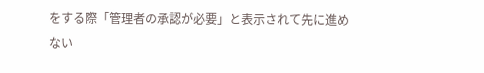をする際「管理者の承認が必要」と表示されて先に進めない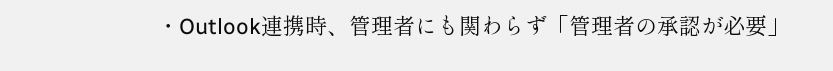・Outlook連携時、管理者にも関わらず「管理者の承認が必要」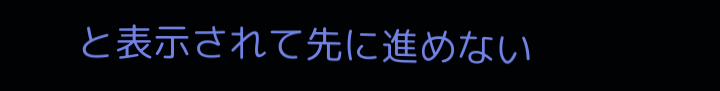と表示されて先に進めない